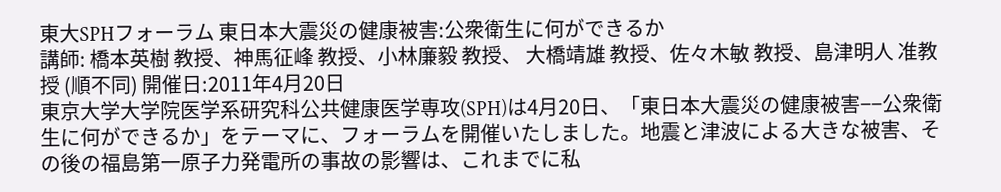東大SPHフォーラム 東日本大震災の健康被害:公衆衛生に何ができるか
講師: 橋本英樹 教授、神馬征峰 教授、小林廉毅 教授、 大橋靖雄 教授、佐々木敏 教授、島津明人 准教授 (順不同) 開催日:2011年4月20日
東京大学大学院医学系研究科公共健康医学専攻(SPH)は4月20日、「東日本大震災の健康被害−−公衆衛生に何ができるか」をテーマに、フォーラムを開催いたしました。地震と津波による大きな被害、その後の福島第一原子力発電所の事故の影響は、これまでに私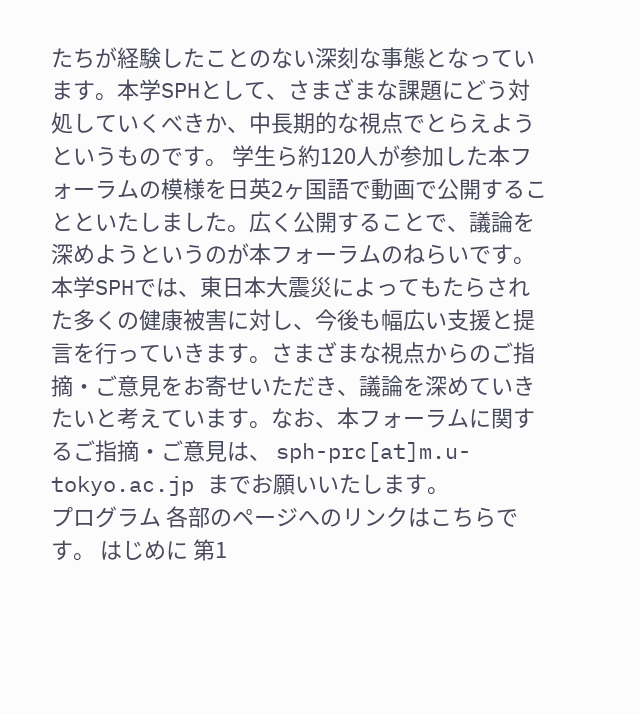たちが経験したことのない深刻な事態となっています。本学SPHとして、さまざまな課題にどう対処していくべきか、中長期的な視点でとらえようというものです。 学生ら約120人が参加した本フォーラムの模様を日英2ヶ国語で動画で公開することといたしました。広く公開することで、議論を深めようというのが本フォーラムのねらいです。 本学SPHでは、東日本大震災によってもたらされた多くの健康被害に対し、今後も幅広い支援と提言を行っていきます。さまざまな視点からのご指摘・ご意見をお寄せいただき、議論を深めていきたいと考えています。なお、本フォーラムに関するご指摘・ご意見は、 sph-prc[at]m.u-tokyo.ac.jp までお願いいたします。
プログラム 各部のページへのリンクはこちらです。 はじめに 第1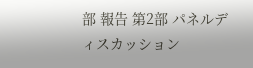部 報告 第2部 パネルディスカッション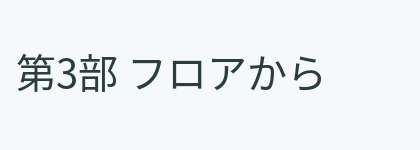第3部 フロアから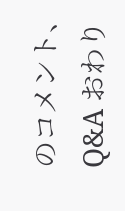のコメント、Q&A おわり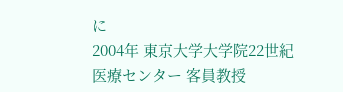に
2004年 東京大学大学院22世紀医療センター 客員教授